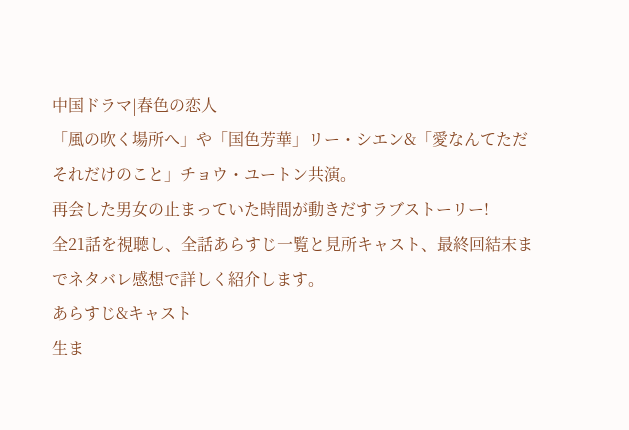中国ドラマ|春色の恋人
「風の吹く場所へ」や「国色芳華」リー・シエン&「愛なんてただそれだけのこと」チョウ・ユートン共演。
再会した男女の止まっていた時間が動きだすラブストーリー!
全21話を視聴し、全話あらすじ一覧と見所キャスト、最終回結末までネタバレ感想で詳しく紹介します。
あらすじ&キャスト
生ま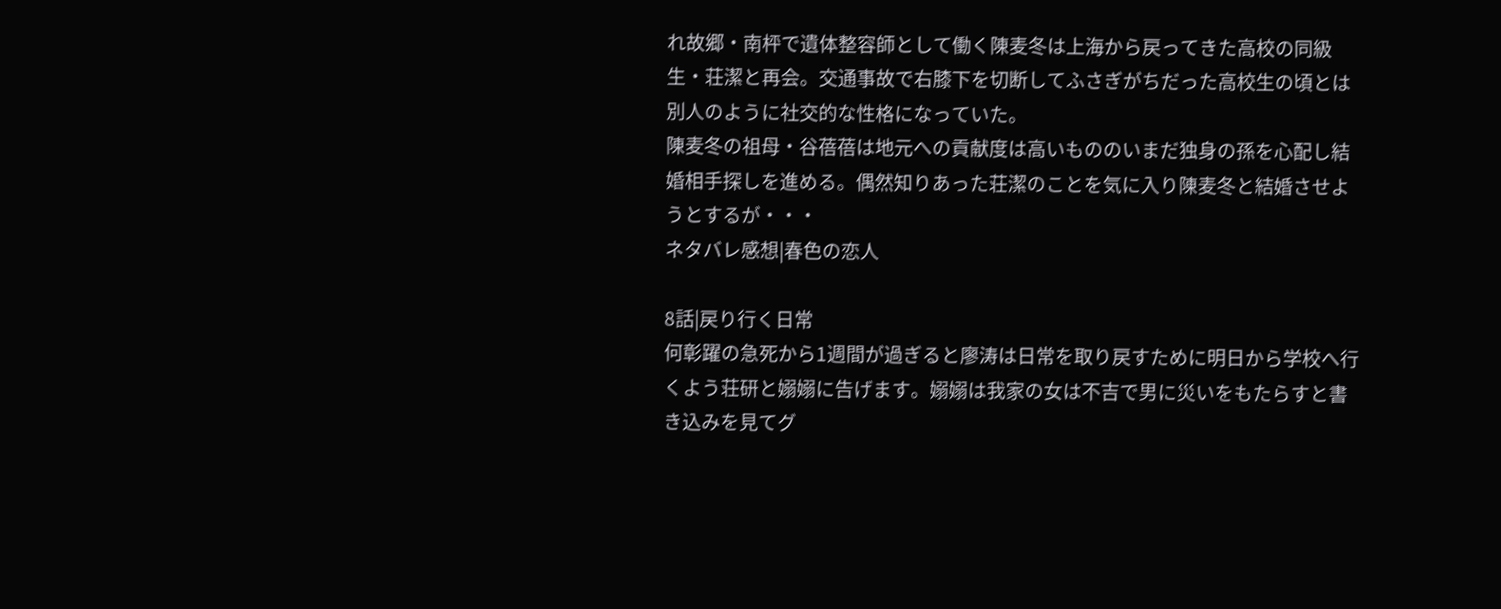れ故郷・南枰で遺体整容師として働く陳麦冬は上海から戻ってきた高校の同級生・荘潔と再会。交通事故で右膝下を切断してふさぎがちだった高校生の頃とは別人のように社交的な性格になっていた。
陳麦冬の祖母・谷蓓蓓は地元への貢献度は高いもののいまだ独身の孫を心配し結婚相手探しを進める。偶然知りあった荘潔のことを気に入り陳麦冬と結婚させようとするが・・・
ネタバレ感想|春色の恋人

8話|戻り行く日常
何彰躍の急死から1週間が過ぎると廖涛は日常を取り戻すために明日から学校へ行くよう荘研と嫋嫋に告げます。嫋嫋は我家の女は不吉で男に災いをもたらすと書き込みを見てグ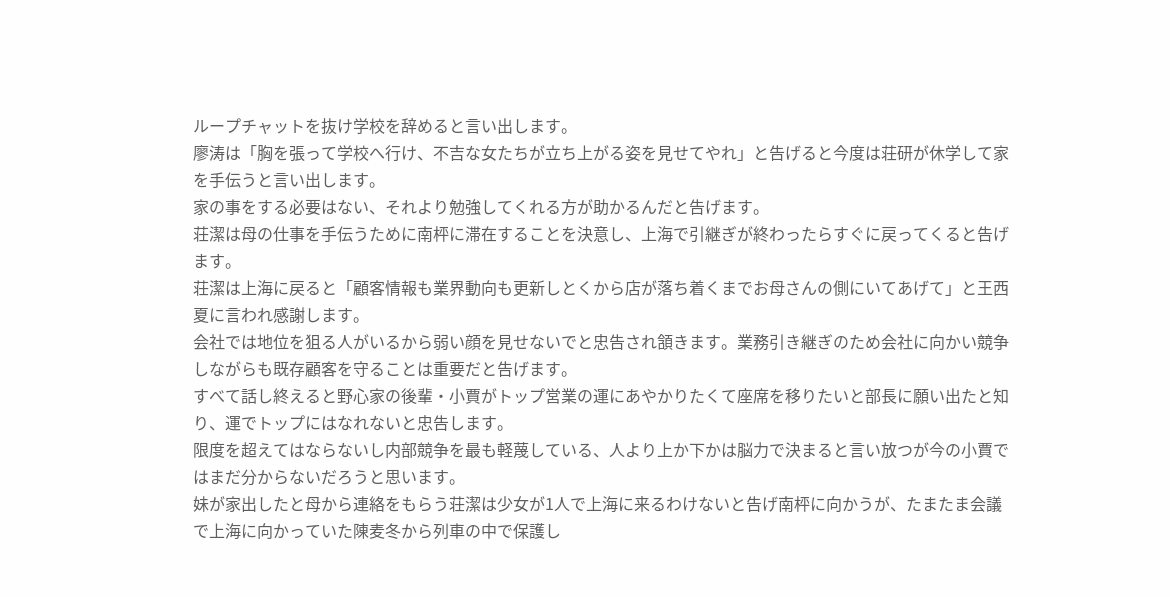ループチャットを抜け学校を辞めると言い出します。
廖涛は「胸を張って学校へ行け、不吉な女たちが立ち上がる姿を見せてやれ」と告げると今度は荘研が休学して家を手伝うと言い出します。
家の事をする必要はない、それより勉強してくれる方が助かるんだと告げます。
荘潔は母の仕事を手伝うために南枰に滞在することを決意し、上海で引継ぎが終わったらすぐに戻ってくると告げます。
荘潔は上海に戻ると「顧客情報も業界動向も更新しとくから店が落ち着くまでお母さんの側にいてあげて」と王西夏に言われ感謝します。
会社では地位を狙る人がいるから弱い顔を見せないでと忠告され頷きます。業務引き継ぎのため会社に向かい競争しながらも既存顧客を守ることは重要だと告げます。
すべて話し終えると野心家の後輩・小賈がトップ営業の運にあやかりたくて座席を移りたいと部長に願い出たと知り、運でトップにはなれないと忠告します。
限度を超えてはならないし内部競争を最も軽蔑している、人より上か下かは脳力で決まると言い放つが今の小賈ではまだ分からないだろうと思います。
妹が家出したと母から連絡をもらう荘潔は少女が1人で上海に来るわけないと告げ南枰に向かうが、たまたま会議で上海に向かっていた陳麦冬から列車の中で保護し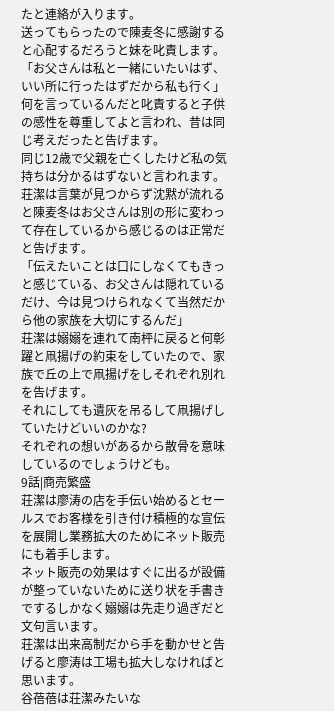たと連絡が入ります。
送ってもらったので陳麦冬に感謝すると心配するだろうと妹を叱責します。
「お父さんは私と一緒にいたいはず、いい所に行ったはずだから私も行く」
何を言っているんだと叱責すると子供の感性を尊重してよと言われ、昔は同じ考えだったと告げます。
同じ12歳で父親を亡くしたけど私の気持ちは分かるはずないと言われます。荘潔は言葉が見つからず沈黙が流れると陳麦冬はお父さんは別の形に変わって存在しているから感じるのは正常だと告げます。
「伝えたいことは口にしなくてもきっと感じている、お父さんは隠れているだけ、今は見つけられなくて当然だから他の家族を大切にするんだ」
荘潔は嫋嫋を連れて南枰に戻ると何彰躍と凧揚げの約束をしていたので、家族で丘の上で凧揚げをしそれぞれ別れを告げます。
それにしても遺灰を吊るして凧揚げしていたけどいいのかな?
それぞれの想いがあるから散骨を意味しているのでしょうけども。
9話|商売繁盛
荘潔は廖涛の店を手伝い始めるとセールスでお客様を引き付け積極的な宣伝を展開し業務拡大のためにネット販売にも着手します。
ネット販売の効果はすぐに出るが設備が整っていないために送り状を手書きでするしかなく嫋嫋は先走り過ぎだと文句言います。
荘潔は出来高制だから手を動かせと告げると廖涛は工場も拡大しなければと思います。
谷蓓蓓は荘潔みたいな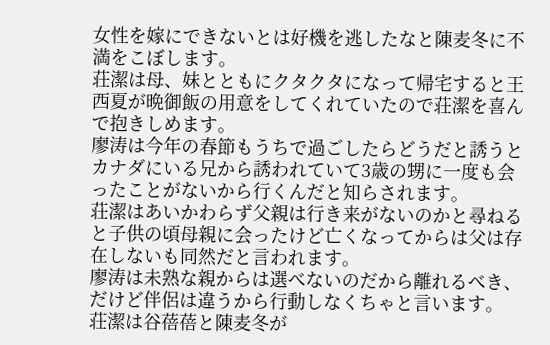女性を嫁にできないとは好機を逃したなと陳麦冬に不満をこぼします。
荘潔は母、妹とともにクタクタになって帰宅すると王西夏が晩御飯の用意をしてくれていたので荘潔を喜んで抱きしめます。
廖涛は今年の春節もうちで過ごしたらどうだと誘うとカナダにいる兄から誘われていて3歳の甥に一度も会ったことがないから行くんだと知らされます。
荘潔はあいかわらず父親は行き来がないのかと尋ねると子供の頃母親に会ったけど亡くなってからは父は存在しないも同然だと言われます。
廖涛は未熟な親からは選べないのだから離れるべき、だけど伴侶は違うから行動しなくちゃと言います。
荘潔は谷蓓蓓と陳麦冬が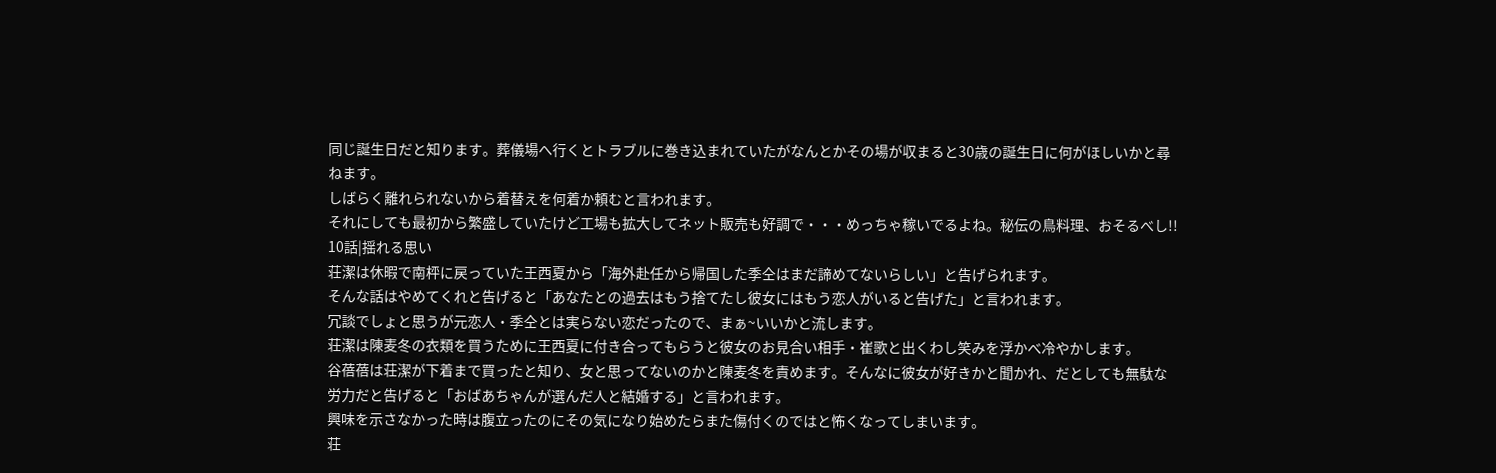同じ誕生日だと知ります。葬儀場へ行くとトラブルに巻き込まれていたがなんとかその場が収まると30歳の誕生日に何がほしいかと尋ねます。
しばらく離れられないから着替えを何着か頼むと言われます。
それにしても最初から繁盛していたけど工場も拡大してネット販売も好調で・・・めっちゃ稼いでるよね。秘伝の鳥料理、おそるべし!!
10話|揺れる思い
荘潔は休暇で南枰に戻っていた王西夏から「海外赴任から帰国した季仝はまだ諦めてないらしい」と告げられます。
そんな話はやめてくれと告げると「あなたとの過去はもう捨てたし彼女にはもう恋人がいると告げた」と言われます。
冗談でしょと思うが元恋人・季仝とは実らない恋だったので、まぁ~いいかと流します。
荘潔は陳麦冬の衣類を買うために王西夏に付き合ってもらうと彼女のお見合い相手・崔歌と出くわし笑みを浮かべ冷やかします。
谷蓓蓓は荘潔が下着まで買ったと知り、女と思ってないのかと陳麦冬を責めます。そんなに彼女が好きかと聞かれ、だとしても無駄な労力だと告げると「おばあちゃんが選んだ人と結婚する」と言われます。
興味を示さなかった時は腹立ったのにその気になり始めたらまた傷付くのではと怖くなってしまいます。
荘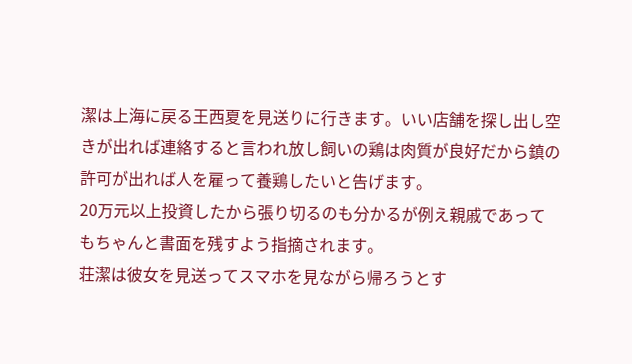潔は上海に戻る王西夏を見送りに行きます。いい店舗を探し出し空きが出れば連絡すると言われ放し飼いの鶏は肉質が良好だから鎮の許可が出れば人を雇って養鶏したいと告げます。
20万元以上投資したから張り切るのも分かるが例え親戚であってもちゃんと書面を残すよう指摘されます。
荘潔は彼女を見送ってスマホを見ながら帰ろうとす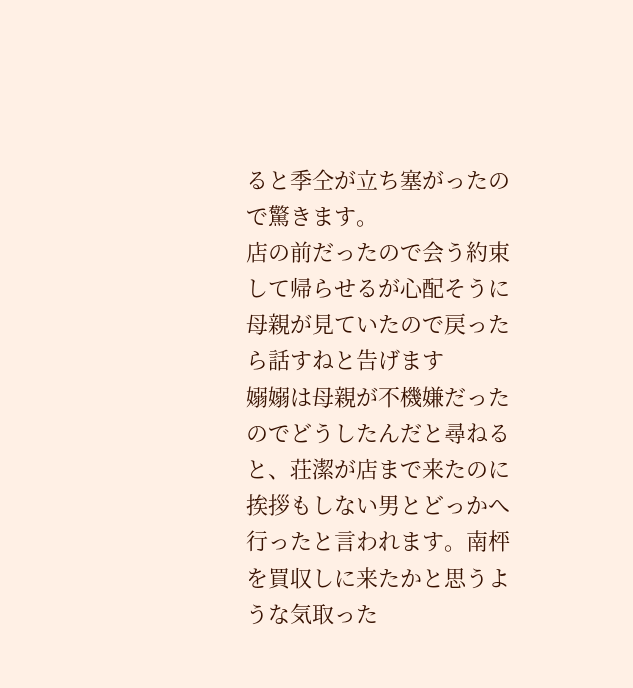ると季仝が立ち塞がったので驚きます。
店の前だったので会う約束して帰らせるが心配そうに母親が見ていたので戻ったら話すねと告げます
嫋嫋は母親が不機嫌だったのでどうしたんだと尋ねると、荘潔が店まで来たのに挨拶もしない男とどっかへ行ったと言われます。南枰を買収しに来たかと思うような気取った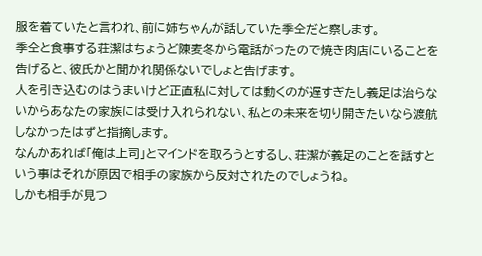服を着ていたと言われ、前に姉ちゃんが話していた季仝だと察します。
季仝と食事する荘潔はちょうど陳麦冬から電話がったので焼き肉店にいることを告げると、彼氏かと聞かれ関係ないでしょと告げます。
人を引き込むのはうまいけど正直私に対しては動くのが遅すぎたし義足は治らないからあなたの家族には受け入れられない、私との未来を切り開きたいなら渡航しなかったはずと指摘します。
なんかあれば「俺は上司」とマインドを取ろうとするし、荘潔が義足のことを話すという事はそれが原因で相手の家族から反対されたのでしょうね。
しかも相手が見つ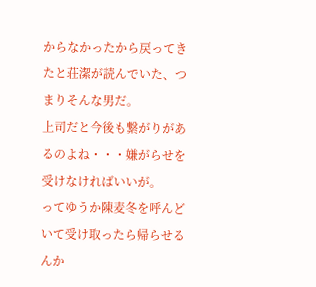からなかったから戻ってきたと荘潔が読んでいた、つまりそんな男だ。
上司だと今後も繋がりがあるのよね・・・嫌がらせを受けなければいいが。
ってゆうか陳麦冬を呼んどいて受け取ったら帰らせるんか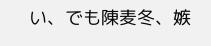い、でも陳麦冬、嫉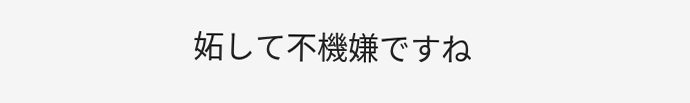妬して不機嫌ですね